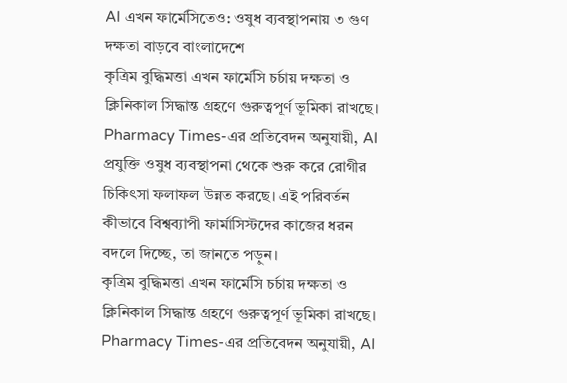AI এখন ফার্মেসিতেও: ওষুধ ব্যবস্থাপনায় ৩ গুণ দক্ষতা বাড়বে বাংলাদেশে
কৃত্রিম বুদ্ধিমত্তা এখন ফার্মেসি চর্চায় দক্ষতা ও ক্লিনিকাল সিদ্ধান্ত গ্রহণে গুরুত্বপূর্ণ ভূমিকা রাখছে। Pharmacy Times-এর প্রতিবেদন অনুযায়ী, AI প্রযুক্তি ওষুধ ব্যবস্থাপনা থেকে শুরু করে রোগীর চিকিৎসা ফলাফল উন্নত করছে। এই পরিবর্তন কীভাবে বিশ্বব্যাপী ফার্মাসিস্টদের কাজের ধরন বদলে দিচ্ছে, তা জানতে পড়ুন।
কৃত্রিম বুদ্ধিমত্তা এখন ফার্মেসি চর্চায় দক্ষতা ও ক্লিনিকাল সিদ্ধান্ত গ্রহণে গুরুত্বপূর্ণ ভূমিকা রাখছে। Pharmacy Times-এর প্রতিবেদন অনুযায়ী, AI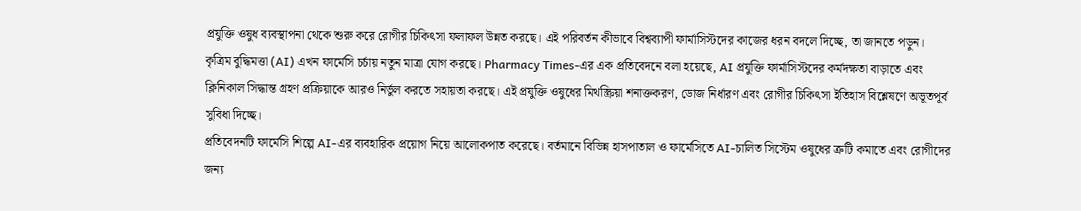প্রযুক্তি ওষুধ ব্যবস্থাপনা থেকে শুরু করে রোগীর চিকিৎসা ফলাফল উন্নত করছে। এই পরিবর্তন কীভাবে বিশ্বব্যাপী ফার্মাসিস্টদের কাজের ধরন বদলে দিচ্ছে, তা জানতে পড়ুন।
কৃত্রিম বুদ্ধিমত্তা (AI) এখন ফার্মেসি চর্চায় নতুন মাত্রা যোগ করছে। Pharmacy Times-এর এক প্রতিবেদনে বলা হয়েছে, AI প্রযুক্তি ফার্মাসিস্টদের কর্মদক্ষতা বাড়াতে এবং ক্লিনিকাল সিদ্ধান্ত গ্রহণ প্রক্রিয়াকে আরও নির্ভুল করতে সহায়তা করছে। এই প্রযুক্তি ওষুধের মিথস্ক্রিয়া শনাক্তকরণ, ডোজ নির্ধারণ এবং রোগীর চিকিৎসা ইতিহাস বিশ্লেষণে অভূতপূর্ব সুবিধা দিচ্ছে।
প্রতিবেদনটি ফার্মেসি শিল্পে AI-এর ব্যবহারিক প্রয়োগ নিয়ে আলোকপাত করেছে। বর্তমানে বিভিন্ন হাসপাতাল ও ফার্মেসিতে AI-চালিত সিস্টেম ওষুধের ত্রুটি কমাতে এবং রোগীদের জন্য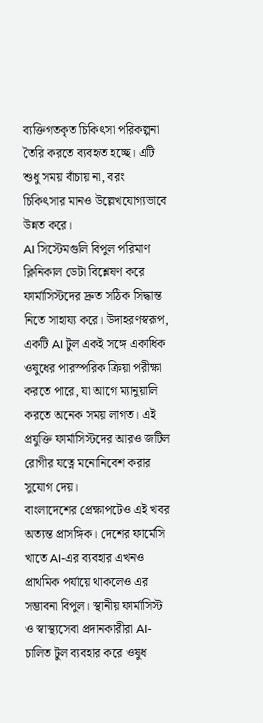ব্যক্তিগতকৃত চিকিৎসা পরিকল্পনা তৈরি করতে ব্যবহৃত হচ্ছে। এটি শুধু সময় বাঁচায় না, বরং চিকিৎসার মানও উল্লেখযোগ্যভাবে উন্নত করে।
AI সিস্টেমগুলি বিপুল পরিমাণ ক্লিনিকাল ডেটা বিশ্লেষণ করে ফার্মাসিস্টদের দ্রুত সঠিক সিদ্ধান্ত নিতে সাহায্য করে। উদাহরণস্বরূপ, একটি AI টুল একই সঙ্গে একাধিক ওষুধের পারস্পরিক ক্রিয়া পরীক্ষা করতে পারে, যা আগে ম্যানুয়ালি করতে অনেক সময় লাগত। এই প্রযুক্তি ফার্মাসিস্টদের আরও জটিল রোগীর যত্নে মনোনিবেশ করার সুযোগ দেয়।
বাংলাদেশের প্রেক্ষাপটেও এই খবর অত্যন্ত প্রাসঙ্গিক। দেশের ফার্মেসি খাতে AI-এর ব্যবহার এখনও প্রাথমিক পর্যায়ে থাকলেও এর সম্ভাবনা বিপুল। স্থানীয় ফার্মাসিস্ট ও স্বাস্থ্যসেবা প্রদানকারীরা AI-চালিত টুল ব্যবহার করে ওষুধ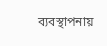ব্যবস্থাপনায়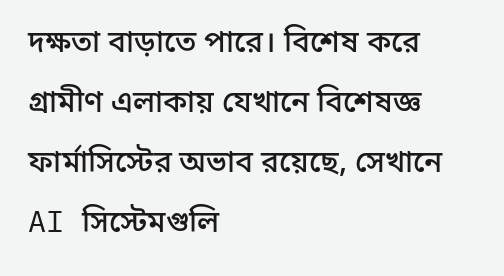দক্ষতা বাড়াতে পারে। বিশেষ করে গ্রামীণ এলাকায় যেখানে বিশেষজ্ঞ ফার্মাসিস্টের অভাব রয়েছে, সেখানে AI সিস্টেমগুলি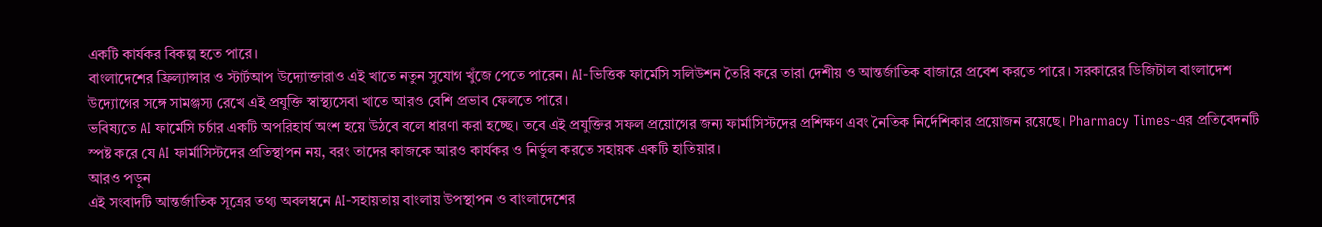একটি কার্যকর বিকল্প হতে পারে।
বাংলাদেশের ফ্রিল্যান্সার ও স্টার্টআপ উদ্যোক্তারাও এই খাতে নতুন সুযোগ খুঁজে পেতে পারেন। AI-ভিত্তিক ফার্মেসি সলিউশন তৈরি করে তারা দেশীয় ও আন্তর্জাতিক বাজারে প্রবেশ করতে পারে। সরকারের ডিজিটাল বাংলাদেশ উদ্যোগের সঙ্গে সামঞ্জস্য রেখে এই প্রযুক্তি স্বাস্থ্যসেবা খাতে আরও বেশি প্রভাব ফেলতে পারে।
ভবিষ্যতে AI ফার্মেসি চর্চার একটি অপরিহার্য অংশ হয়ে উঠবে বলে ধারণা করা হচ্ছে। তবে এই প্রযুক্তির সফল প্রয়োগের জন্য ফার্মাসিস্টদের প্রশিক্ষণ এবং নৈতিক নির্দেশিকার প্রয়োজন রয়েছে। Pharmacy Times-এর প্রতিবেদনটি স্পষ্ট করে যে AI ফার্মাসিস্টদের প্রতিস্থাপন নয়, বরং তাদের কাজকে আরও কার্যকর ও নির্ভুল করতে সহায়ক একটি হাতিয়ার।
আরও পড়ুন
এই সংবাদটি আন্তর্জাতিক সূত্রের তথ্য অবলম্বনে AI-সহায়তায় বাংলায় উপস্থাপন ও বাংলাদেশের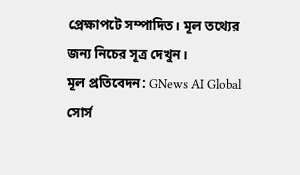প্রেক্ষাপটে সম্পাদিত। মূল তথ্যের জন্য নিচের সূত্র দেখুন।
মূল প্রতিবেদন: GNews AI Global
সোর্স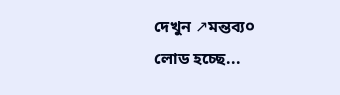দেখুন ↗মন্তব্য০
লোড হচ্ছে...